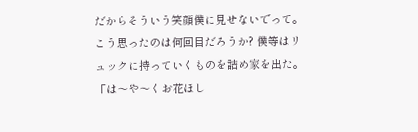だからそういう笑顔僕に見せないでって。 こう思ったのは何回目だろうか? 僕等はリュックに持っていくものを詰め家を出た。 「は〜や〜くお花ほし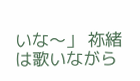いな〜」 祢緒は歌いながら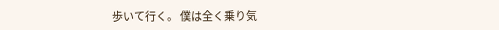歩いて行く。 僕は全く乗り気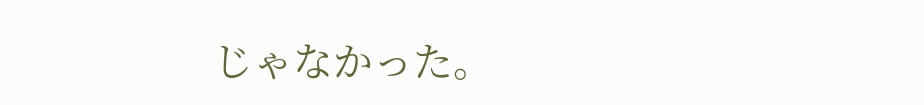じゃなかった。